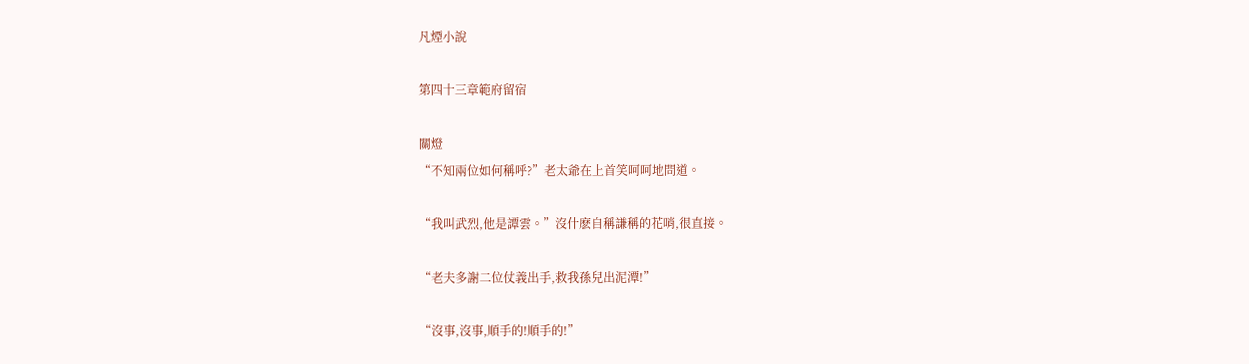凡煙小說

第四十三章範府留宿

關燈
“不知兩位如何稱呼?”老太爺在上首笑呵呵地問道。

“我叫武烈,他是譚雲。”沒什麽自稱謙稱的花哨,很直接。

“老夫多謝二位仗義出手,救我孫兒出泥潭!”

“沒事,沒事,順手的!順手的!”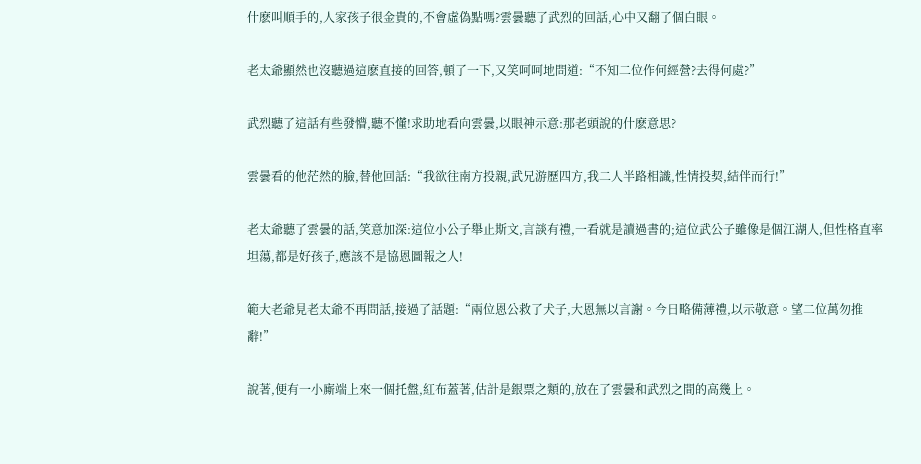什麽叫順手的,人家孩子很金貴的,不會虛偽點嗎?雲曇聽了武烈的回話,心中又翻了個白眼。

老太爺顯然也沒聽過這麽直接的回答,頓了一下,又笑呵呵地問道:“不知二位作何經營?去得何處?”

武烈聽了這話有些發懵,聽不懂!求助地看向雲曇,以眼神示意:那老頭說的什麽意思?

雲曇看的他茫然的臉,替他回話:“我欲往南方投親,武兄游歷四方,我二人半路相識,性情投契,結伴而行!”

老太爺聽了雲曇的話,笑意加深:這位小公子舉止斯文,言談有禮,一看就是讀過書的;這位武公子雖像是個江湖人,但性格直率坦蕩,都是好孩子,應該不是協恩圖報之人!

範大老爺見老太爺不再問話,接過了話題:“兩位恩公救了犬子,大恩無以言謝。今日略備薄禮,以示敬意。望二位萬勿推辭!”

說著,便有一小廝端上來一個托盤,紅布蓋著,估計是銀票之類的,放在了雲曇和武烈之間的高幾上。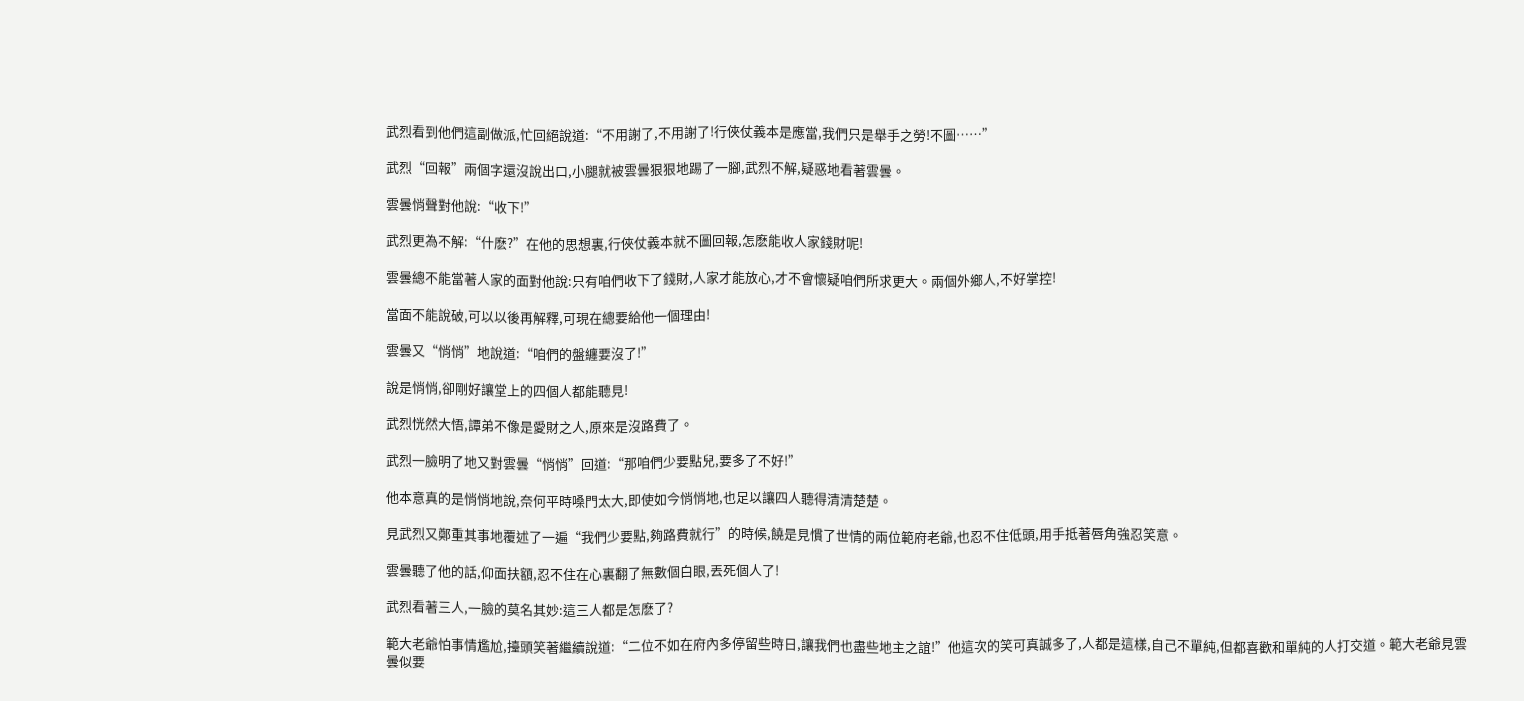武烈看到他們這副做派,忙回絕說道:“不用謝了,不用謝了!行俠仗義本是應當,我們只是舉手之勞!不圖……”

武烈“回報”兩個字還沒說出口,小腿就被雲曇狠狠地踢了一腳,武烈不解,疑惑地看著雲曇。

雲曇悄聲對他說:“收下!”

武烈更為不解:“什麽?”在他的思想裏,行俠仗義本就不圖回報,怎麽能收人家錢財呢!

雲曇總不能當著人家的面對他說:只有咱們收下了錢財,人家才能放心,才不會懷疑咱們所求更大。兩個外鄉人,不好掌控!

當面不能說破,可以以後再解釋,可現在總要給他一個理由!

雲曇又“悄悄”地說道:“咱們的盤纏要沒了!”

說是悄悄,卻剛好讓堂上的四個人都能聽見!

武烈恍然大悟,譚弟不像是愛財之人,原來是沒路費了。

武烈一臉明了地又對雲曇“悄悄”回道:“那咱們少要點兒,要多了不好!”

他本意真的是悄悄地說,奈何平時嗓門太大,即使如今悄悄地,也足以讓四人聽得清清楚楚。

見武烈又鄭重其事地覆述了一遍“我們少要點,夠路費就行”的時候,饒是見慣了世情的兩位範府老爺,也忍不住低頭,用手抵著唇角強忍笑意。

雲曇聽了他的話,仰面扶額,忍不住在心裏翻了無數個白眼,丟死個人了!

武烈看著三人,一臉的莫名其妙:這三人都是怎麽了?

範大老爺怕事情尷尬,擡頭笑著繼續說道:“二位不如在府內多停留些時日,讓我們也盡些地主之誼!”他這次的笑可真誠多了,人都是這樣,自己不單純,但都喜歡和單純的人打交道。範大老爺見雲曇似要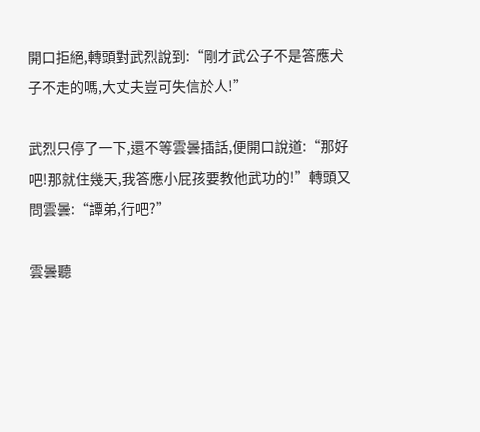開口拒絕,轉頭對武烈說到:“剛才武公子不是答應犬子不走的嗎,大丈夫豈可失信於人!”

武烈只停了一下,還不等雲曇插話,便開口說道:“那好吧!那就住幾天,我答應小屁孩要教他武功的!”轉頭又問雲曇:“譚弟,行吧?”

雲曇聽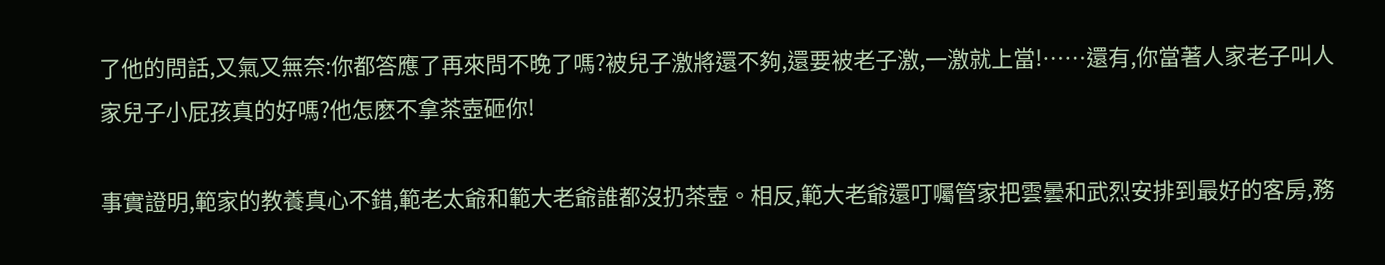了他的問話,又氣又無奈:你都答應了再來問不晚了嗎?被兒子激將還不夠,還要被老子激,一激就上當!……還有,你當著人家老子叫人家兒子小屁孩真的好嗎?他怎麽不拿茶壺砸你!

事實證明,範家的教養真心不錯,範老太爺和範大老爺誰都沒扔茶壺。相反,範大老爺還叮囑管家把雲曇和武烈安排到最好的客房,務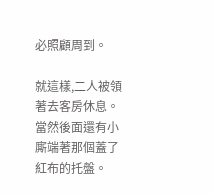必照顧周到。

就這樣,二人被領著去客房休息。當然後面還有小廝端著那個蓋了紅布的托盤。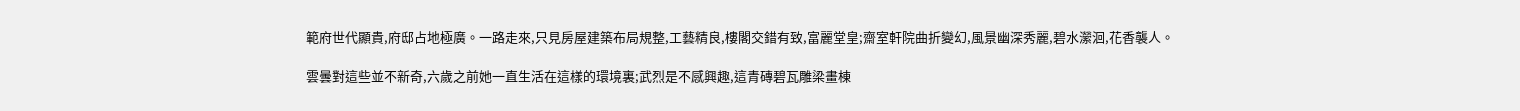範府世代顯貴,府邸占地極廣。一路走來,只見房屋建築布局規整,工藝精良,樓閣交錯有致,富麗堂皇;齋室軒院曲折變幻,風景幽深秀麗,碧水瀠洄,花香襲人。

雲曇對這些並不新奇,六歲之前她一直生活在這樣的環境裏;武烈是不感興趣,這青磚碧瓦雕梁畫棟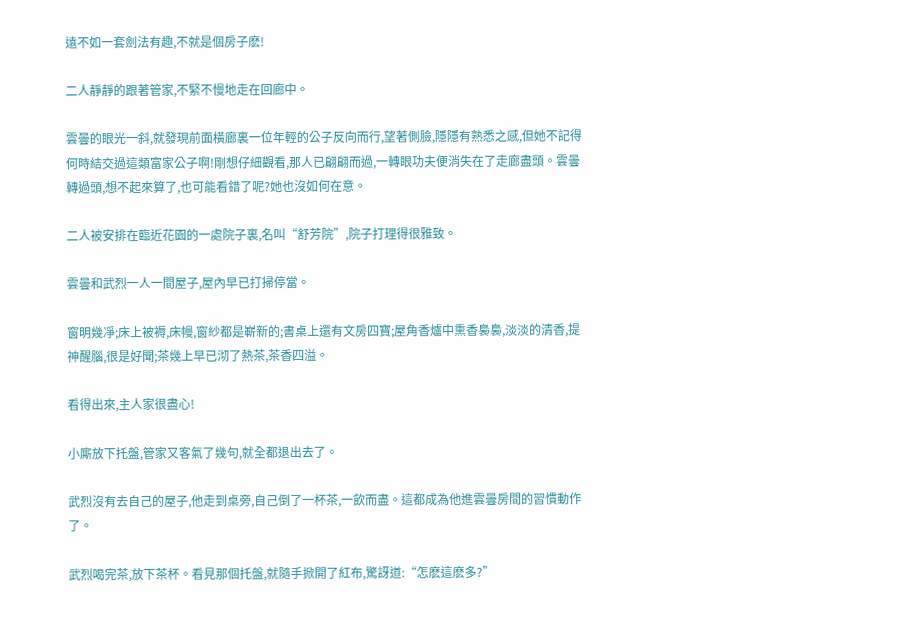遠不如一套劍法有趣,不就是個房子麽!

二人靜靜的跟著管家,不緊不慢地走在回廊中。

雲曇的眼光一斜,就發現前面橫廊裏一位年輕的公子反向而行,望著側臉,隱隱有熟悉之感,但她不記得何時結交過這類富家公子啊!剛想仔細觀看,那人已翩翩而過,一轉眼功夫便消失在了走廊盡頭。雲曇轉過頭,想不起來算了,也可能看錯了呢?她也沒如何在意。

二人被安排在臨近花園的一處院子裏,名叫“舒芳院”,院子打理得很雅致。

雲曇和武烈一人一間屋子,屋內早已打掃停當。

窗明幾凈;床上被褥,床幔,窗紗都是嶄新的;書桌上還有文房四寶;屋角香爐中熏香裊裊,淡淡的清香,提神醒腦,很是好聞;茶幾上早已沏了熱茶,茶香四溢。

看得出來,主人家很盡心!

小廝放下托盤,管家又客氣了幾句,就全都退出去了。

武烈沒有去自己的屋子,他走到桌旁,自己倒了一杯茶,一飲而盡。這都成為他進雲曇房間的習慣動作了。

武烈喝完茶,放下茶杯。看見那個托盤,就隨手掀開了紅布,驚訝道:“怎麽這麽多?”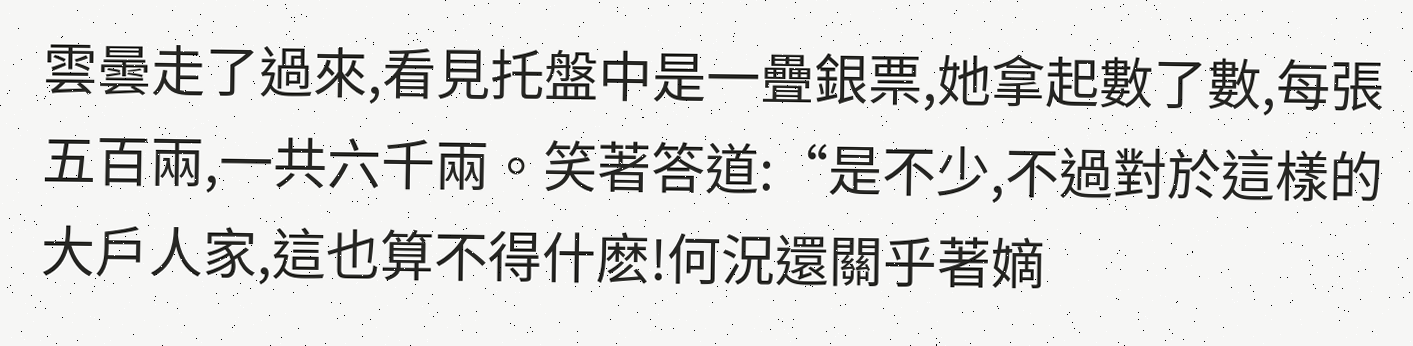雲曇走了過來,看見托盤中是一疊銀票,她拿起數了數,每張五百兩,一共六千兩。笑著答道:“是不少,不過對於這樣的大戶人家,這也算不得什麽!何況還關乎著嫡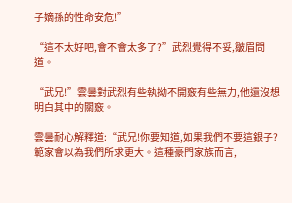子嫡孫的性命安危!”

“這不太好吧,會不會太多了?”武烈覺得不妥,皺眉問道。

“武兄!”雲曇對武烈有些執拗不開竅有些無力,他還沒想明白其中的關竅。

雲曇耐心解釋道:“武兄!你要知道,如果我們不要這銀子?範家會以為我們所求更大。這種豪門家族而言,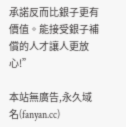承諾反而比銀子更有價值。能接受銀子補償的人才讓人更放心!”

本站無廣告,永久域名(fanyan.cc)